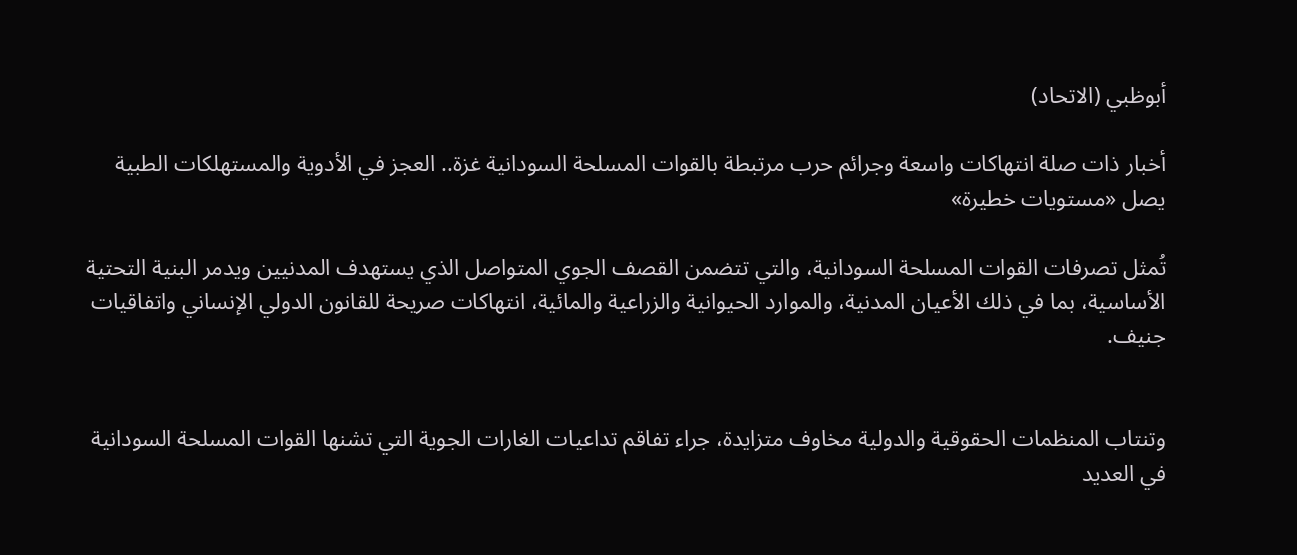أبوظبي (الاتحاد)

أخبار ذات صلة انتهاكات واسعة وجرائم حرب مرتبطة بالقوات المسلحة السودانية غزة.. العجز في الأدوية والمستهلكات الطبية يصل «مستويات خطيرة»

تُمثل تصرفات القوات المسلحة السودانية، والتي تتضمن القصف الجوي المتواصل الذي يستهدف المدنيين ويدمر البنية التحتية الأساسية، بما في ذلك الأعيان المدنية، والموارد الحيوانية والزراعية والمائية، انتهاكات صريحة للقانون الدولي الإنساني واتفاقيات جنيف.


وتنتاب المنظمات الحقوقية والدولية مخاوف متزايدة، جراء تفاقم تداعيات الغارات الجوية التي تشنها القوات المسلحة السودانية في العديد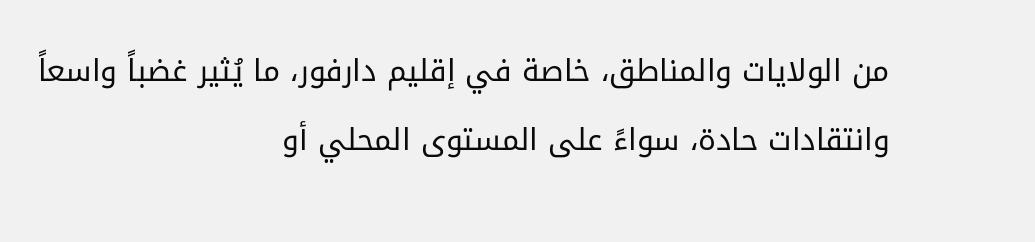من الولايات والمناطق، خاصة في إقليم دارفور، ما يُثير غضباً واسعاً وانتقادات حادة، سواءً على المستوى المحلي أو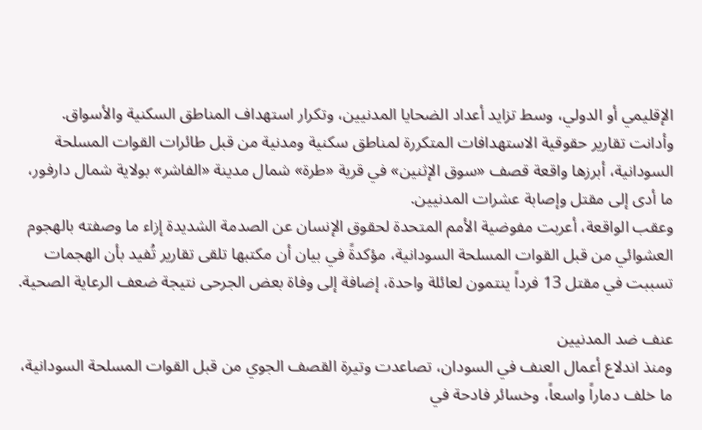الإقليمي أو الدولي، وسط تزايد أعداد الضحايا المدنيين، وتكرار استهداف المناطق السكنية والأسواق.
وأدانت تقارير حقوقية الاستهدافات المتكررة لمناطق سكنية ومدنية من قبل طائرات القوات المسلحة السودانية، أبرزها واقعة قصف «سوق الإثنين» في قرية «طرة» شمال مدينة «الفاشر» بولاية شمال دارفور، ما أدى إلى مقتل وإصابة عشرات المدنيين.
وعقب الواقعة، أعربت مفوضية الأمم المتحدة لحقوق الإنسان عن الصدمة الشديدة إزاء ما وصفته بالهجوم العشوائي من قبل القوات المسلحة السودانية، مؤكدةً في بيان أن مكتبها تلقى تقارير تُفيد بأن الهجمات تسببت في مقتل 13 فرداً ينتمون لعائلة واحدة، إضافة إلى وفاة بعض الجرحى نتيجة ضعف الرعاية الصحية.

عنف ضد المدنيين
ومنذ اندلاع أعمال العنف في السودان، تصاعدت وتيرة القصف الجوي من قبل القوات المسلحة السودانية، ما خلف دماراً واسعاً، وخسائر فادحة في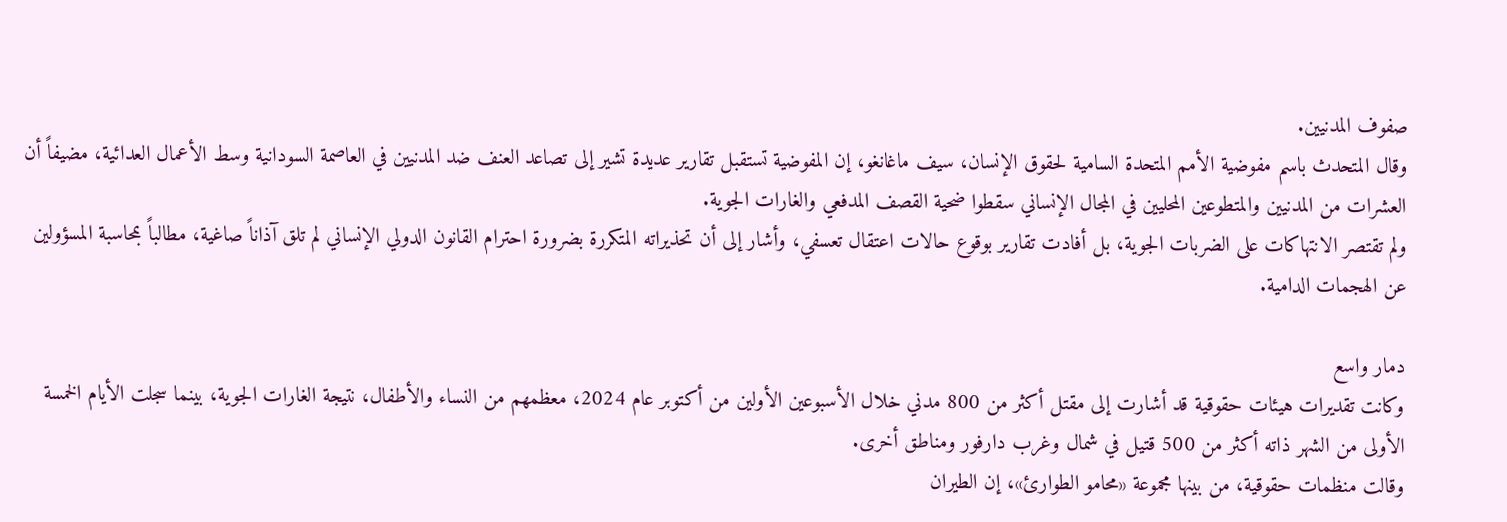صفوف المدنيين.
وقال المتحدث باسم مفوضية الأمم المتحدة السامية لحقوق الإنسان، سيف ماغانغو، إن المفوضية تستقبل تقارير عديدة تشير إلى تصاعد العنف ضد المدنيين في العاصمة السودانية وسط الأعمال العدائية، مضيفاً أن العشرات من المدنيين والمتطوعين المحليين في المجال الإنساني سقطوا ضحية القصف المدفعي والغارات الجوية.
ولم تقتصر الانتهاكات على الضربات الجوية، بل أفادت تقارير بوقوع حالات اعتقال تعسفي، وأشار إلى أن تحذيراته المتكررة بضرورة احترام القانون الدولي الإنساني لم تلق آذاناً صاغية، مطالباً بمحاسبة المسؤولين عن الهجمات الدامية.

دمار واسع
وكانت تقديرات هيئات حقوقية قد أشارت إلى مقتل أكثر من 800 مدني خلال الأسبوعين الأولين من أكتوبر عام 2024، معظمهم من النساء والأطفال، نتيجة الغارات الجوية، بينما سجلت الأيام الخمسة الأولى من الشهر ذاته أكثر من 500 قتيل في شمال وغرب دارفور ومناطق أخرى.
وقالت منظمات حقوقية، من بينها مجموعة «محامو الطوارئ»، إن الطيران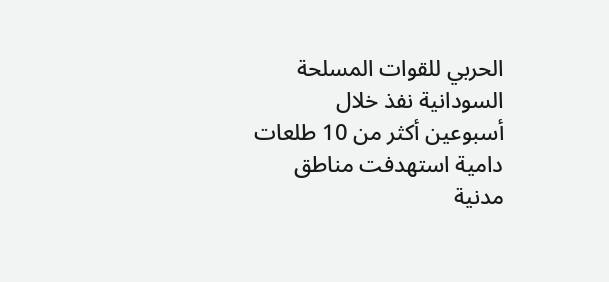الحربي للقوات المسلحة السودانية نفذ خلال أسبوعين أكثر من 10 طلعات دامية استهدفت مناطق مدنية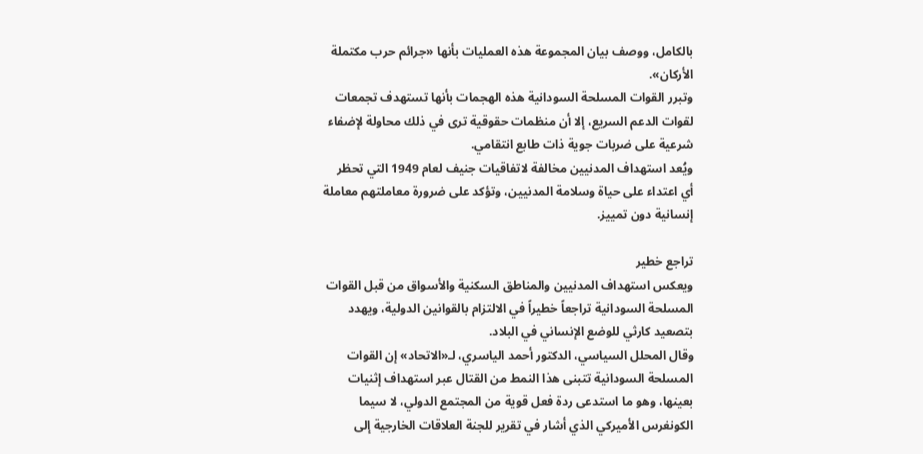بالكامل، ووصف بيان المجموعة هذه العمليات بأنها «جرائم حرب مكتملة الأركان».
وتبرر القوات المسلحة السودانية هذه الهجمات بأنها تستهدف تجمعات لقوات الدعم السريع، إلا أن منظمات حقوقية ترى في ذلك محاولة لإضفاء شرعية على ضربات جوية ذات طابع انتقامي.
ويُعد استهداف المدنيين مخالفة لاتفاقيات جنيف لعام 1949 التي تحظر أي اعتداء على حياة وسلامة المدنيين، وتؤكد على ضرورة معاملتهم معاملة إنسانية دون تمييز.

تراجع خطير
ويعكس استهداف المدنيين والمناطق السكنية والأسواق من قبل القوات المسلحة السودانية تراجعاً خطيراً في الالتزام بالقوانين الدولية، ويهدد بتصعيد كارثي للوضع الإنساني في البلاد.
وقال المحلل السياسي، الدكتور أحمد الياسري، لـ«الاتحاد» إن القوات المسلحة السودانية تتبنى هذا النمط من القتال عبر استهداف إثنيات بعينها، وهو ما استدعى ردة فعل قوية من المجتمع الدولي، لا سيما الكونغرس الأميركي الذي أشار في تقرير للجنة العلاقات الخارجية إلى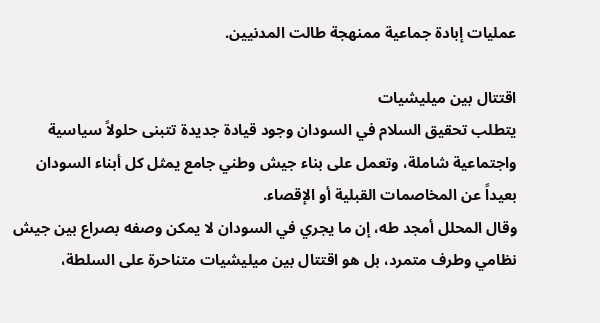عمليات إبادة جماعية ممنهجة طالت المدنيين.

اقتتال بين ميليشيات
يتطلب تحقيق السلام في السودان وجود قيادة جديدة تتبنى حلولاً سياسية واجتماعية شاملة، وتعمل على بناء جيش وطني جامع يمثل كل أبناء السودان بعيداً عن المخاصمات القبلية أو الإقصاء.
وقال المحلل أمجد طه، إن ما يجري في السودان لا يمكن وصفه بصراع بين جيش نظامي وطرف متمرد، بل هو اقتتال بين ميليشيات متناحرة على السلطة،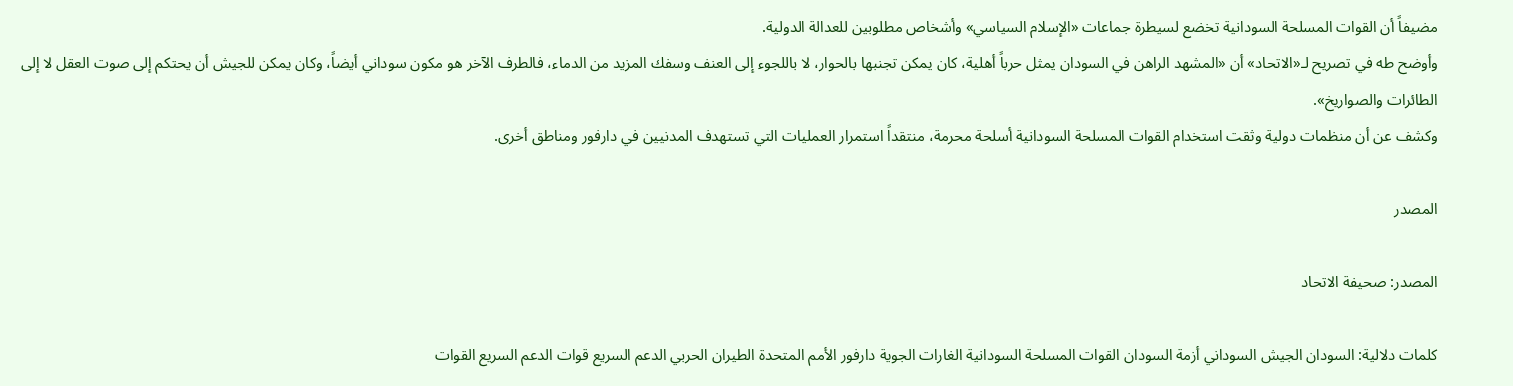مضيفاً أن القوات المسلحة السودانية تخضع لسيطرة جماعات «الإسلام السياسي» وأشخاص مطلوبين للعدالة الدولية.
وأوضح طه في تصريح لـ«الاتحاد» أن «المشهد الراهن في السودان يمثل حرباً أهلية، كان يمكن تجنبها بالحوار، لا باللجوء إلى العنف وسفك المزيد من الدماء، فالطرف الآخر هو مكون سوداني أيضاً، وكان يمكن للجيش أن يحتكم إلى صوت العقل لا إلى الطائرات والصواريخ».
وكشف عن أن منظمات دولية وثقت استخدام القوات المسلحة السودانية أسلحة محرمة، منتقداً استمرار العمليات التي تستهدف المدنيين في دارفور ومناطق أخرى.

المصدر

المصدر: صحيفة الاتحاد

كلمات دلالية: السودان الجيش السوداني أزمة السودان القوات المسلحة السودانية الغارات الجوية دارفور الأمم المتحدة الطيران الحربي الدعم السريع قوات الدعم السريع القوات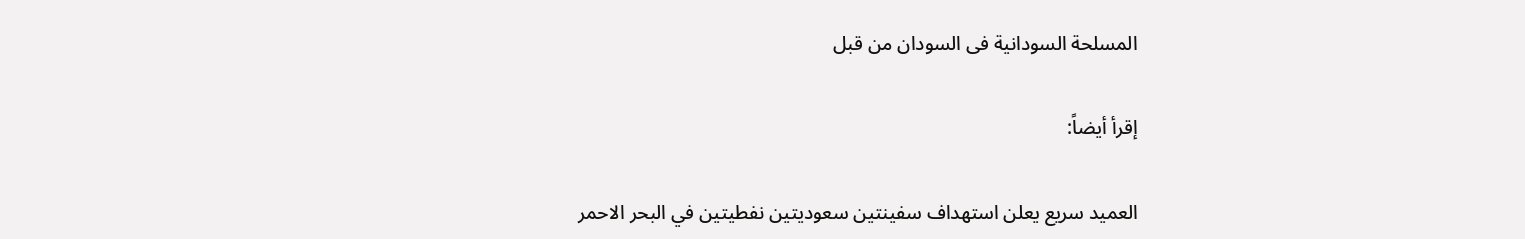المسلحة السودانیة فی السودان من قبل

إقرأ أيضاً:

العميد سريع يعلن استهداف سفينتين سعوديتين نفطيتين في البحر الاحمر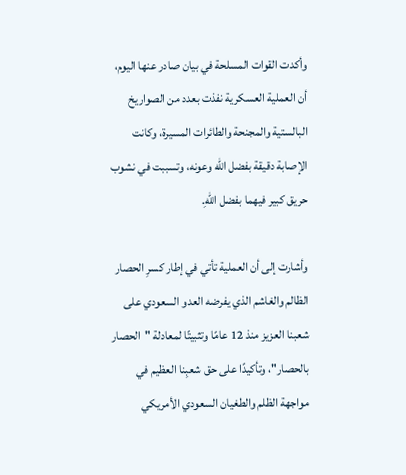وأكدت القوات المسلحة في بيان صادر عنها اليوم، أن العملية العسكرية نفذت بعدد من الصواريخ البالستية والمجنحة والطائرات المسيرة، وكانت الإصابة دقيقة بفضل الله وعونه، وتسببت في نشوب حريق كبير فيهما بفضل اللهِ.

وأشارت إلى أن العملية تأتي في إطار كسرِ الحصار الظالم والغاشم الذي يفرضه العدو السعودي على شعبنا العزيز منذ 12 عامًا وتثبيتًا لمعادلة "الحصار بالحصار"، وتأكيدًا على حق شعبِنا العظيم في مواجهة الظلم والطغيان السعودي الأمريكي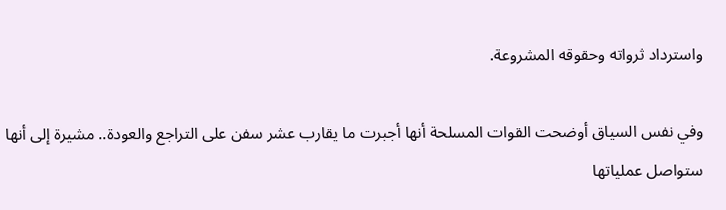واسترداد ثرواته وحقوقه المشروعة.

وفي نفس السياق أوضحت القوات المسلحة أنها أجبرت ما يقارب عشر سفن على التراجع والعودة.. مشيرة إلى أنها ستواصل عملياتها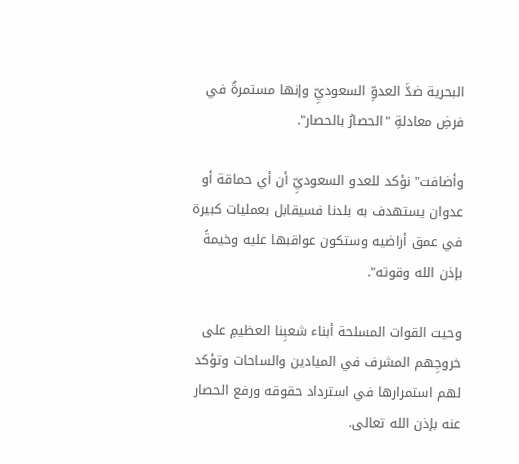البحرية ضدَّ العدوِّ السعوديِّ وإنها مستمرةٌ في فرضِ معادلةِ "الحصارُ بالحصار".

وأضافت" نؤكد للعدو السعوديِّ أن أي حماقة أو عدوان يستهدف به بلدنا فسيقابل بعمليات كبيرة في عمق أراضيه وستكون عواقبها عليه وخيمةً بإذن الله وقوته".

وحيت القوات المسلحة أبناء شعبِنا العظيمِ على خروجِهم المشرف في الميادين والساحات وتؤكد لهم استمرارها في استرداد حقوقه ورفع الحصار عنه بإذن الله تعالى.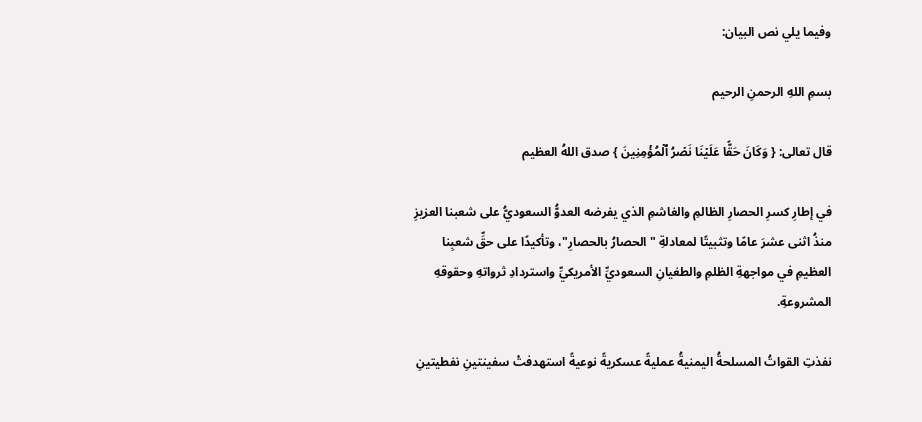وفيما يلي نص البيان:

بسمِ اللهِ الرحمنِ الرحيم

قال تعالى: { وَكَانَ حَقًّا عَلَیۡنَا نَصۡرُ ٱلۡمُؤۡمِنِینَ } صدق اللهُ العظيم

في إطارِ كسرِ الحصارِ الظالمِ والغاشمِ الذي يفرضه العدوُّ السعوديُّ على شعبنا العزيزِ منذُ اثنى عشرَ عامًا وتثبيتًا لمعادلةِ "الحصارُ بالحصارِ"، وتأكيدًا على حقِّ شعبِنا العظيمِ في مواجهةِ الظلمِ والطغيانِ السعوديِّ الأمريكيِّ واستردادِ ثرواتهِ وحقوقهِ المشروعةِ.

نفذتِ القواتُ المسلحةُ اليمنيةُ عمليةً عسكريةً نوعيةً استهدفتْ سفينتينِ نفطيتينِ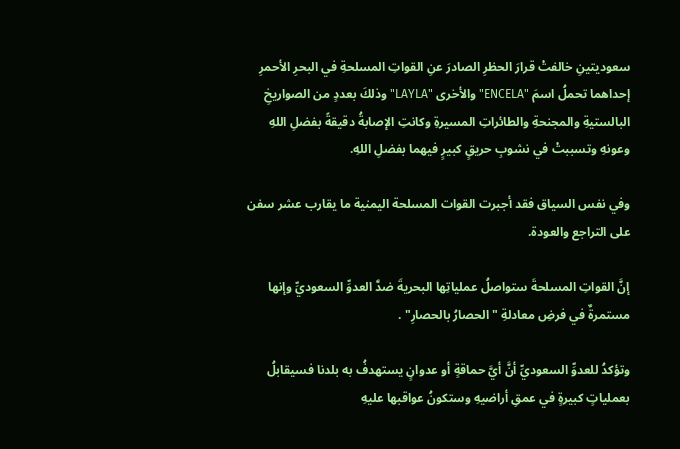سعوديتينِ خالفتْ قرارَ الحظرِ الصادرَ عنِ القواتِ المسلحةِ في البحرِ الأحمرِ إحداهما تحملُ اسمَ "ENCELA" والأخرى "LAYLA" وذلكَ بعددٍ من الصواريخِ البالستيةِ والمجنحةِ والطائراتِ المسيرةِ وكانتِ الإصابةُ دقيقةً بفضلِ اللهِ وعونهِ وتسببتْ في نشوبِ حريقٍ كبيرٍ فيهما بفضلِ اللهِ.

وفي نفس السياق فقد أجبرت القوات المسلحة اليمنية ما يقارب عشر سفن على التراجع والعودة.

إنَّ القواتِ المسلحةَ ستواصلُ عملياتِها البحريةَ ضدَّ العدوِّ السعوديِّ وإنها مستمرةٌ في فرضِ معادلةِ "الحصارُ بالحصارِ" .

وتؤكدُ للعدوِّ السعوديِّ أنَّ أيَّ حماقةٍ أو عدوانٍ يستهدفُ به بلدنا فسيقابلُ بعملياتٍ كبيرةٍ في عمقِ أراضيهِ وستكونُ عواقبها عليهِ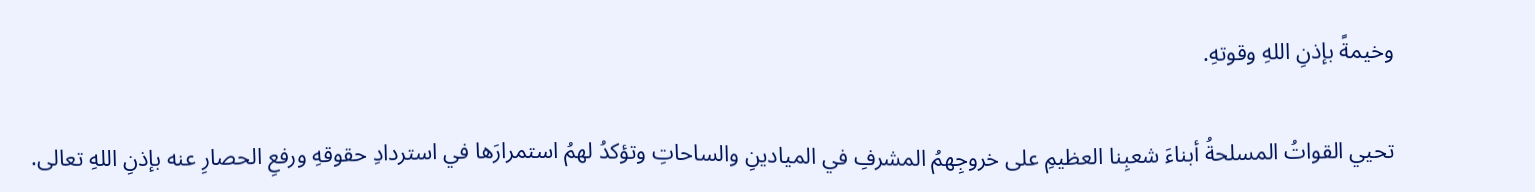وخيمةً بإذنِ اللهِ وقوتهِ.

تحيي القواتُ المسلحةُ أبناءَ شعبِنا العظيمِ على خروجِهمُ المشرفِ في الميادينِ والساحاتِ وتؤكدُ لهمُ استمرارَها في استردادِ حقوقهِ ورفعِ الحصارِ عنه بإذنِ اللهِ تعالى.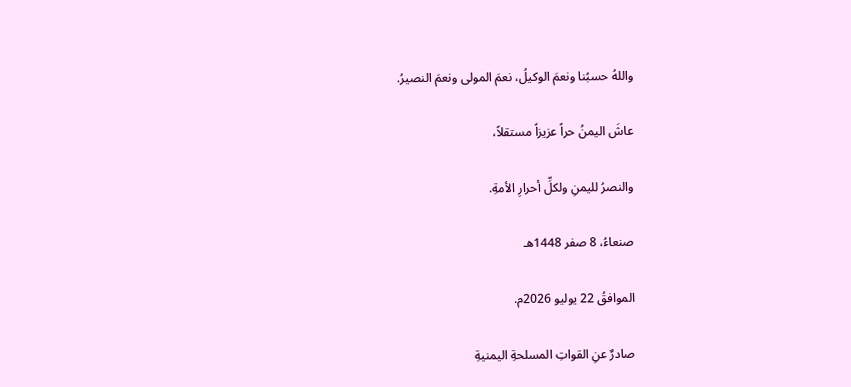واللهُ حسبُنا ونعمَ الوكيلُ، نعمَ المولى ونعمَ النصيرُ.

عاشَ اليمنُ حراً عزيزاً مستقلاً،

والنصرُ لليمنِ ولكلِّ أحرارِ الأمةِ.

صنعاءُ، 8 صفر 1448هـ

الموافقُ 22 يوليو 2026م.

صادرٌ عنِ القواتِ المسلحةِ اليمنيةِ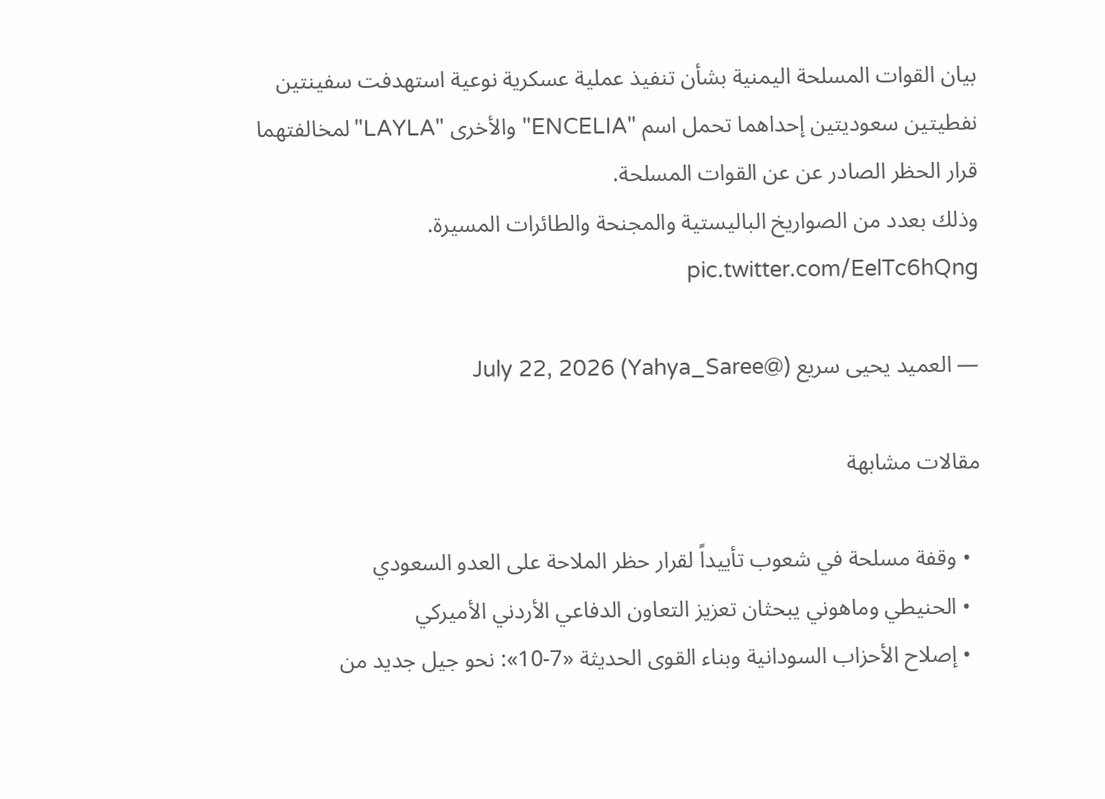بيان القوات المسلحة اليمنية بشأن تنفيذ عملية عسكرية نوعية استهدفت سفينتين نفطيتين سعوديتين إحداهما تحمل اسم "ENCELIA" والأخرى "LAYLA"لمخالفتهما قرار الحظر الصادر عن عن القوات المسلحة.
وذلك بعدد من الصواريخ الباليستية والمجنحة والطائرات المسيرة. pic.twitter.com/EelTc6hQng

— العميد يحيى سريع (@Yahya_Saree) July 22, 2026

مقالات مشابهة

  • وقفة مسلحة في شعوب تأييداً لقرار حظر الملاحة على العدو السعودي
  • الحنيطي وماهوني يبحثان تعزيز التعاون الدفاعي الأردني الأميركي
  • إصلاح الأحزاب السودانية وبناء القوى الحديثة «7-10»: نحو جيل جديد من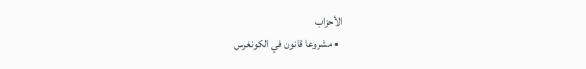الأحزاب
  • مشروعا قانون في الكونغرس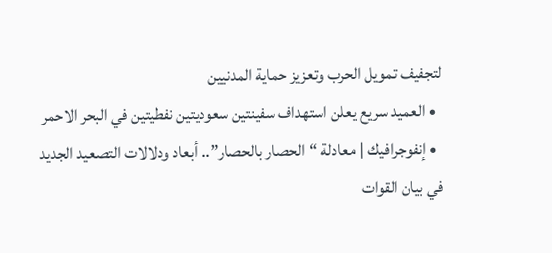لتجفيف تمويل الحرب وتعزيز حماية المدنيين
  • العميد سريع يعلن استهداف سفينتين سعوديتين نفطيتين في البحر الاحمر
  • إنفوجرافيك | معادلة “الحصار بالحصار”.. أبعاد ودلالات التصعيد الجديد في بيان القوات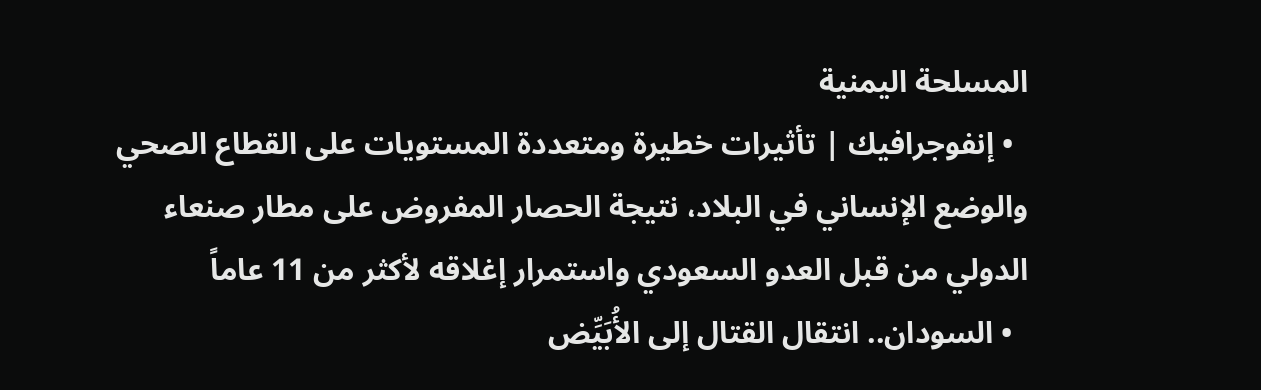المسلحة اليمنية
  • إنفوجرافيك | تأثيرات خطيرة ومتعددة المستويات على القطاع الصحي والوضع الإنساني في البلاد، نتيجة الحصار المفروض على مطار صنعاء الدولي من قبل العدو السعودي واستمرار إغلاقه لأكثر من 11 عاماً
  • السودان.. انتقال القتال إلى الأُبَيِّض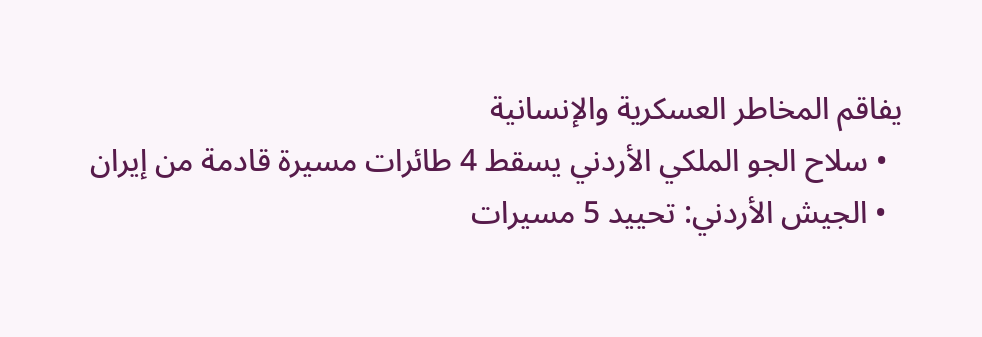يفاقم المخاطر العسكرية والإنسانية
  • سلاح الجو الملكي الأردني يسقط 4 طائرات مسيرة قادمة من إيران
  • الجيش الأردني: تحييد 5 مسيرات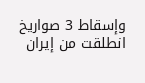وإسقاط 3 صواريخ انطلقت من إيران